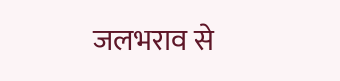जलभराव से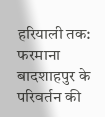हरियाली तक: फरमाना बादशाहपुर के परिवर्तन की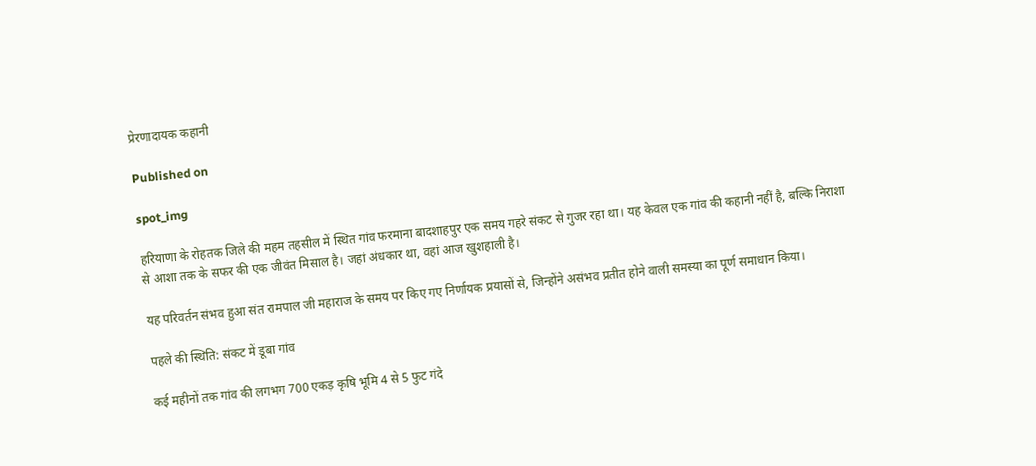प्रेरणादायक कहानी

Published on

spot_img

हरियाणा के रोहतक जिले की महम तहसील में स्थित गांव फरमाना बादशाहपुर एक समय गहरे संकट से गुजर रहा था। यह केवल एक गांव की कहानी नहीं है, बल्कि निराशा से आशा तक के सफर की एक जीवंत मिसाल है। जहां अंधकार था, वहां आज खुशहाली है।

यह परिवर्तन संभव हुआ संत रामपाल जी महाराज के समय पर किए गए निर्णायक प्रयासों से, जिन्होंने असंभव प्रतीत होने वाली समस्या का पूर्ण समाधान किया।

पहले की स्थिति: संकट में डूबा गांव

कई महीनों तक गांव की लगभग 700 एकड़ कृषि भूमि 4 से 5 फुट गंदे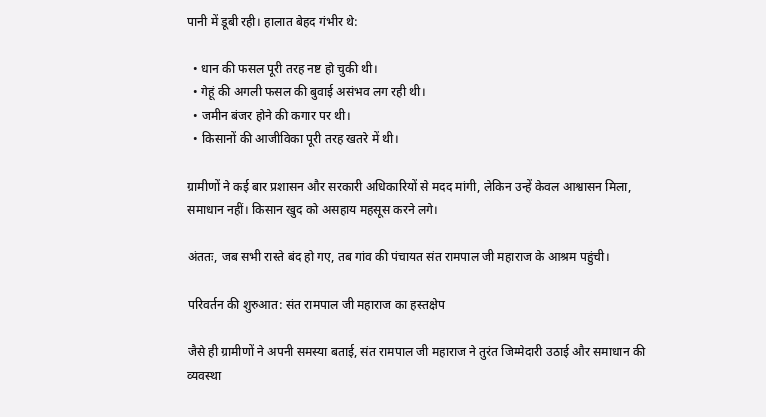पानी में डूबी रही। हालात बेहद गंभीर थे:

  • धान की फसल पूरी तरह नष्ट हो चुकी थी।
  • गेहूं की अगली फसल की बुवाई असंभव लग रही थी।
  • जमीन बंजर होने की कगार पर थी।
  • किसानों की आजीविका पूरी तरह खतरे में थी।

ग्रामीणों ने कई बार प्रशासन और सरकारी अधिकारियों से मदद मांगी, लेकिन उन्हें केवल आश्वासन मिला, समाधान नहीं। किसान खुद को असहाय महसूस करने लगे।

अंततः, जब सभी रास्ते बंद हो गए, तब गांव की पंचायत संत रामपाल जी महाराज के आश्रम पहुंची।

परिवर्तन की शुरुआत: संत रामपाल जी महाराज का हस्तक्षेप

जैसे ही ग्रामीणों ने अपनी समस्या बताई, संत रामपाल जी महाराज ने तुरंत जिम्मेदारी उठाई और समाधान की व्यवस्था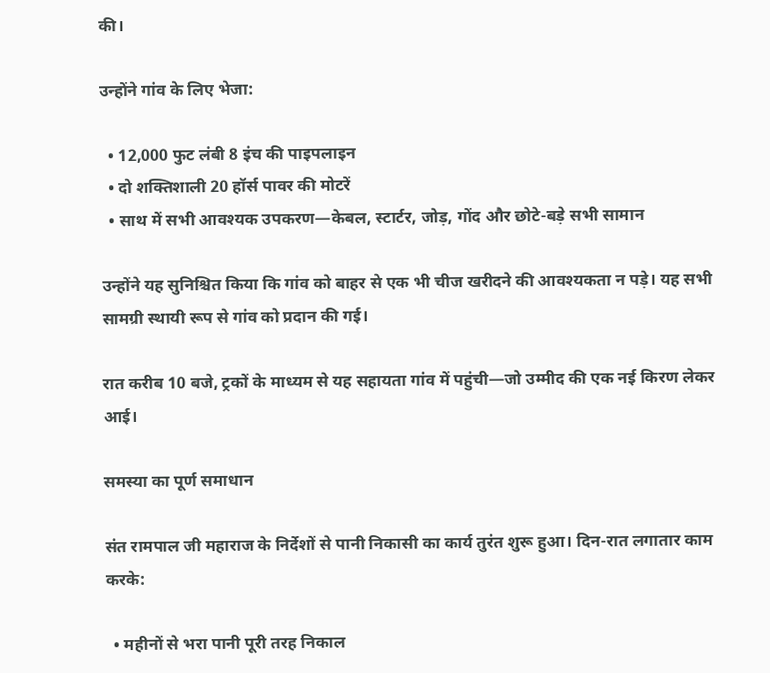की।

उन्होंने गांव के लिए भेजा:

  • 12,000 फुट लंबी 8 इंच की पाइपलाइन
  • दो शक्तिशाली 20 हॉर्स पावर की मोटरें
  • साथ में सभी आवश्यक उपकरण—केबल, स्टार्टर, जोड़, गोंद और छोटे-बड़े सभी सामान

उन्होंने यह सुनिश्चित किया कि गांव को बाहर से एक भी चीज खरीदने की आवश्यकता न पड़े। यह सभी सामग्री स्थायी रूप से गांव को प्रदान की गई।

रात करीब 10 बजे, ट्रकों के माध्यम से यह सहायता गांव में पहुंची—जो उम्मीद की एक नई किरण लेकर आई।

समस्या का पूर्ण समाधान

संत रामपाल जी महाराज के निर्देशों से पानी निकासी का कार्य तुरंत शुरू हुआ। दिन-रात लगातार काम करके:

  • महीनों से भरा पानी पूरी तरह निकाल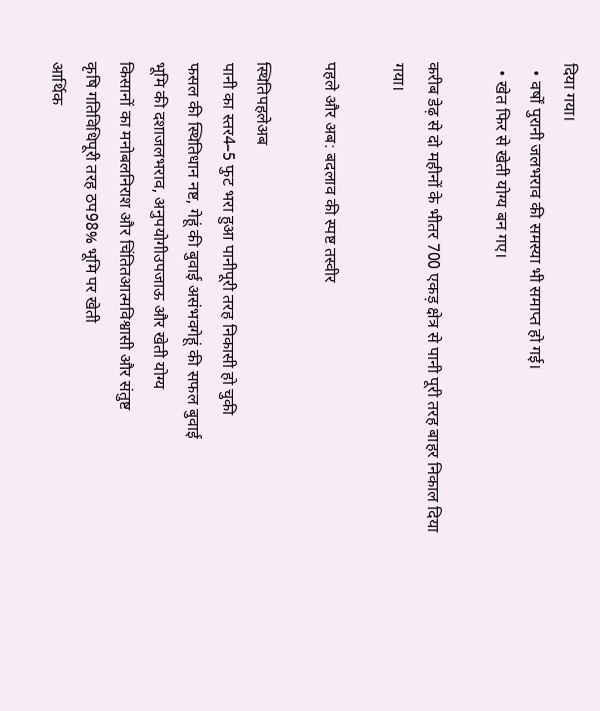दिया गया।
  • वर्षों पुरानी जलभराव की समस्या भी समाप्त हो गई।
  • खेत फिर से खेती योग्य बन गए।

करीब डेढ़ से दो महीनों के भीतर 700 एकड़ क्षेत्र से पानी पूरी तरह बाहर निकाल दिया गया।

पहले और अब: बदलाव की स्पष्ट तस्वीर

स्थितिपहलेअब
पानी का स्तर4–5 फुट भरा हुआ पानीपूरी तरह निकासी हो चुकी
फसल की स्थितिधान नष्ट, गेहूं की बुवाई असंभवगेहूं की सफल बुवाई
भूमि की दशाजलभराव, अनुपयोगीउपजाऊ और खेती योग्य
किसानों का मनोबलनिराश और चिंतितआत्मविश्वासी और संतुष्ट
कृषि गतिविधिपूरी तरह ठप98% भूमि पर खेती
आर्थिक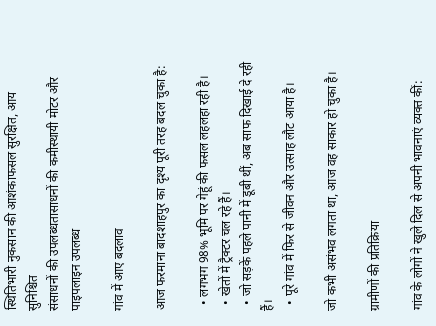स्थितिभारी नुकसान की आशंकाफसल सुरक्षित, आय सुनिश्चित
संसाधनों की उपलब्धतासाधनों की कमीस्थायी मोटर और पाइपलाइन उपलब्ध

गांव में आए बदलाव

आज फरमाना बादशाहपुर का दृश्य पूरी तरह बदल चुका है:

  • लगभग 98% भूमि पर गेहूं की फसल लहलहा रही है।
  • खेतों में ट्रैक्टर चल रहे हैं।
  • जो सड़कें पहले पानी में डूबी थीं, अब साफ दिखाई दे रही हैं।
  • पूरे गांव में फिर से जीवन और उत्साह लौट आया है।

जो कभी असंभव लगता था, आज वह साकार हो चुका है।

ग्रामीणों की प्रतिक्रिया

गांव के लोगों ने खुले दिल से अपनी भावनाएं व्यक्त कीं: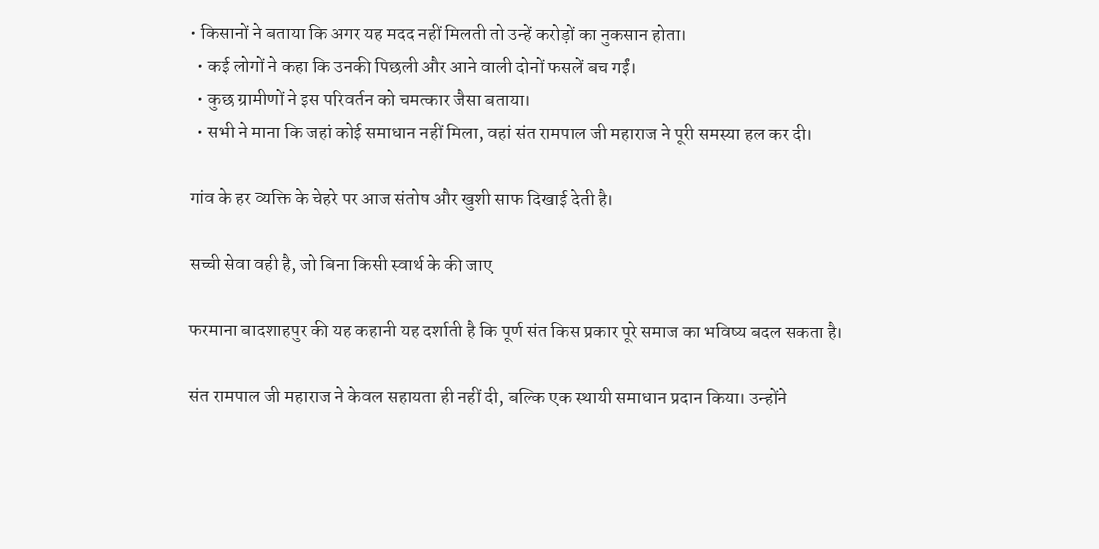• किसानों ने बताया कि अगर यह मदद नहीं मिलती तो उन्हें करोड़ों का नुकसान होता।
  • कई लोगों ने कहा कि उनकी पिछली और आने वाली दोनों फसलें बच गईं।
  • कुछ ग्रामीणों ने इस परिवर्तन को चमत्कार जैसा बताया।
  • सभी ने माना कि जहां कोई समाधान नहीं मिला, वहां संत रामपाल जी महाराज ने पूरी समस्या हल कर दी।

गांव के हर व्यक्ति के चेहरे पर आज संतोष और खुशी साफ दिखाई देती है।

सच्ची सेवा वही है, जो बिना किसी स्वार्थ के की जाए

फरमाना बादशाहपुर की यह कहानी यह दर्शाती है कि पूर्ण संत किस प्रकार पूरे समाज का भविष्य बदल सकता है।

संत रामपाल जी महाराज ने केवल सहायता ही नहीं दी, बल्कि एक स्थायी समाधान प्रदान किया। उन्होंने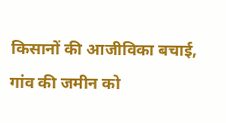किसानों की आजीविका बचाई, गांव की जमीन को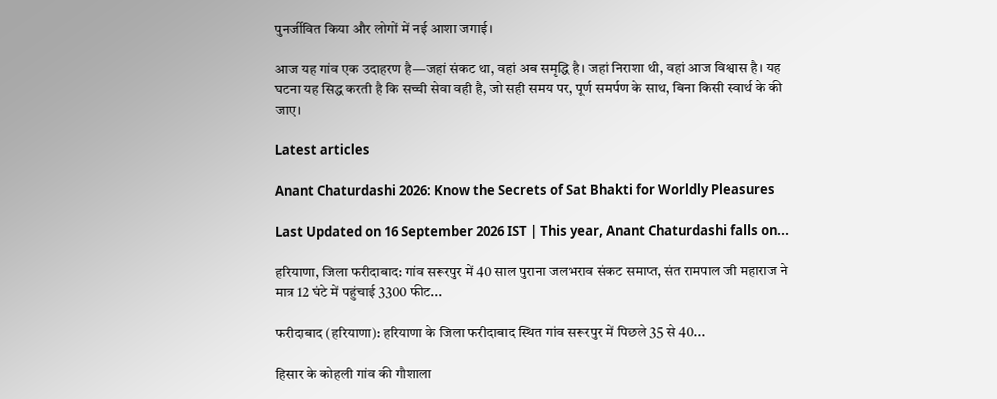पुनर्जीवित किया और लोगों में नई आशा जगाई।

आज यह गांव एक उदाहरण है—जहां संकट था, वहां अब समृद्धि है। जहां निराशा थी, वहां आज विश्वास है। यह घटना यह सिद्ध करती है कि सच्ची सेवा वही है, जो सही समय पर, पूर्ण समर्पण के साथ, बिना किसी स्वार्थ के की जाए।

Latest articles

Anant Chaturdashi 2026: Know the Secrets of Sat Bhakti for Worldly Pleasures

Last Updated on 16 September 2026 IST | This year, Anant Chaturdashi falls on...

हरियाणा, जिला फरीदाबाद: गांव सरूरपुर में 40 साल पुराना जलभराव संकट समाप्त, संत रामपाल जी महाराज ने मात्र 12 घंटे में पहुंचाई 3300 फीट...

फरीदाबाद (हरियाणा): हरियाणा के जिला फरीदाबाद स्थित गांव सरूरपुर में पिछले 35 से 40...

हिसार के कोहली गांव की गौशाला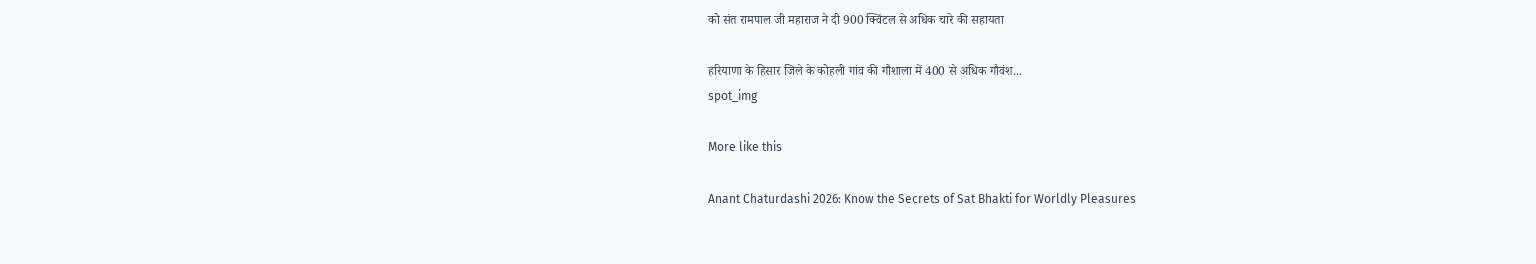को संत रामपाल जी महाराज ने दी 900 क्विंटल से अधिक चारे की सहायता

हरियाणा के हिसार जिले के कोहली गांव की गौशाला में 400 से अधिक गौवंश...
spot_img

More like this

Anant Chaturdashi 2026: Know the Secrets of Sat Bhakti for Worldly Pleasures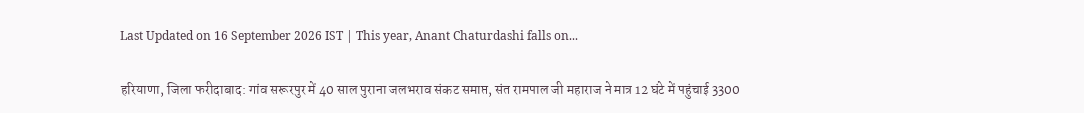Last Updated on 16 September 2026 IST | This year, Anant Chaturdashi falls on...

हरियाणा, जिला फरीदाबाद: गांव सरूरपुर में 40 साल पुराना जलभराव संकट समाप्त, संत रामपाल जी महाराज ने मात्र 12 घंटे में पहुंचाई 3300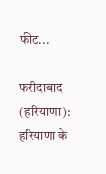फीट...

फरीदाबाद (हरियाणा): हरियाणा के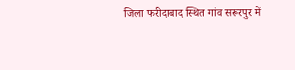जिला फरीदाबाद स्थित गांव सरूरपुर में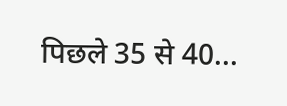पिछले 35 से 40...